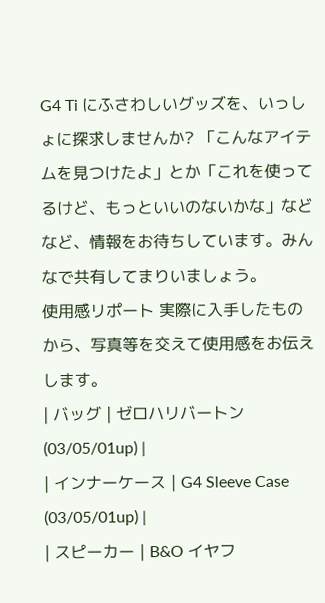G4 Ti にふさわしいグッズを、いっしょに探求しませんか? 「こんなアイテムを見つけたよ」とか「これを使ってるけど、もっといいのないかな」などなど、情報をお待ちしています。みんなで共有してまりいましょう。
使用感リポート 実際に入手したものから、写真等を交えて使用感をお伝えします。
| バッグ | ゼロハリバートン (03/05/01up) |
| インナーケース | G4 Sleeve Case (03/05/01up) |
| スピーカー | B&O イヤフ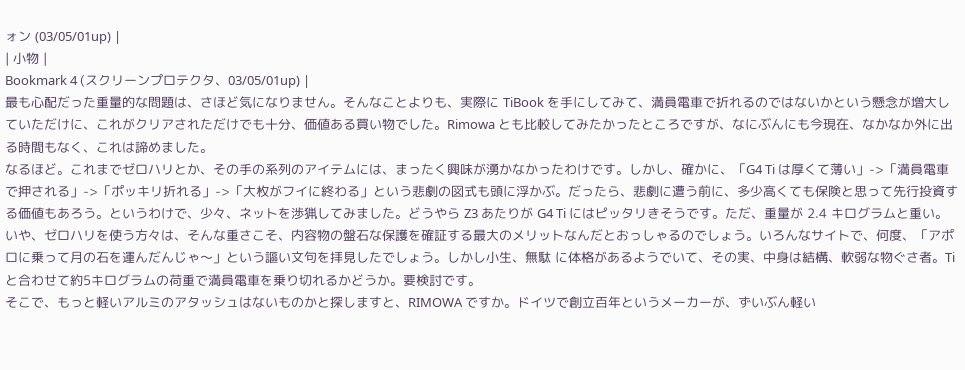ォン (03/05/01up) |
| 小物 |
Bookmark 4 (スクリーンプロテクタ、03/05/01up) |
最も心配だった重量的な問題は、さほど気になりません。そんなことよりも、実際に TiBook を手にしてみて、満員電車で折れるのではないかという懸念が増大していただけに、これがクリアされただけでも十分、価値ある買い物でした。Rimowa とも比較してみたかったところですが、なにぶんにも今現在、なかなか外に出る時間もなく、これは諦めました。
なるほど。これまでゼロハリとか、その手の系列のアイテムには、まったく興味が湧かなかったわけです。しかし、確かに、「G4 Ti は厚くて薄い」->「満員電車で押される」->「ポッキリ折れる」->「大枚がフイに終わる」という悲劇の図式も頭に浮かぶ。だったら、悲劇に遭う前に、多少高くても保険と思って先行投資する価値もあろう。というわけで、少々、ネットを渉猟してみました。どうやら Z3 あたりが G4 Ti にはピッタリきそうです。ただ、重量が 2.4 キログラムと重い。いや、ゼロハリを使う方々は、そんな重さこそ、内容物の盤石な保護を確証する最大のメリットなんだとおっしゃるのでしょう。いろんなサイトで、何度、「アポロに乗って月の石を運んだんじゃ〜」という謳い文句を拝見したでしょう。しかし小生、無駄 に体格があるようでいて、その実、中身は結構、軟弱な物ぐさ者。Ti と合わせて約5キログラムの荷重で満員電車を乗り切れるかどうか。要検討です。
そこで、もっと軽いアルミのアタッシュはないものかと探しますと、RIMOWA ですか。ドイツで創立百年というメーカーが、ずいぶん軽い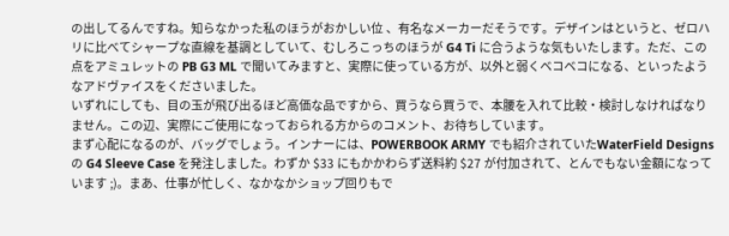の出してるんですね。知らなかった私のほうがおかしい位 、有名なメーカーだそうです。デザインはというと、ゼロハリに比べてシャープな直線を基調としていて、むしろこっちのほうが G4 Ti に合うような気もいたします。ただ、この点をアミュレットの PB G3 ML で聞いてみますと、実際に使っている方が、以外と弱くベコベコになる、といったようなアドヴァイスをくださいました。
いずれにしても、目の玉が飛び出るほど高価な品ですから、買うなら買うで、本腰を入れて比較・検討しなければなりません。この辺、実際にご使用になっておられる方からのコメント、お待ちしています。
まず心配になるのが、バッグでしょう。インナーには、POWERBOOK ARMY でも紹介されていたWaterField Designsの G4 Sleeve Case を発注しました。わずか $33 にもかかわらず送料約 $27 が付加されて、とんでもない金額になっています ;)。まあ、仕事が忙しく、なかなかショップ回りもで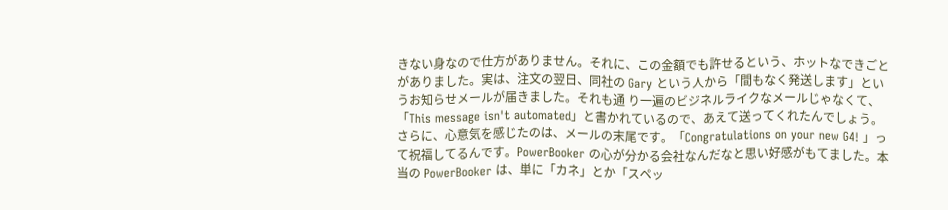きない身なので仕方がありません。それに、この金額でも許せるという、ホットなできごとがありました。実は、注文の翌日、同社の Gary という人から「間もなく発送します」というお知らせメールが届きました。それも通 り一遍のビジネルライクなメールじゃなくて、「This message isn't automated」と書かれているので、あえて送ってくれたんでしょう。さらに、心意気を感じたのは、メールの末尾です。「Congratulations on your new G4! 」って祝福してるんです。PowerBooker の心が分かる会社なんだなと思い好感がもてました。本当の PowerBooker は、単に「カネ」とか「スペッ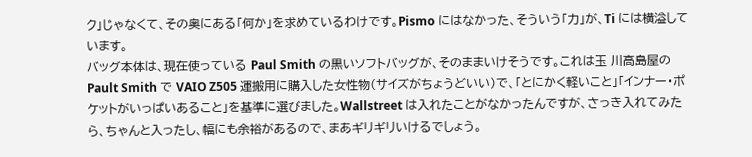ク」じゃなくて、その奥にある「何か」を求めているわけです。Pismo にはなかった、そういう「力」が、Ti には横溢しています。
バッグ本体は、現在使っている Paul Smith の黒いソフトバッグが、そのままいけそうです。これは玉 川高島屋の Pault Smith で VAIO Z505 運搬用に購入した女性物(サイズがちょうどいい)で、「とにかく軽いこと」「インナー・ポケットがいっぱいあること」を基準に選びました。Wallstreet は入れたことがなかったんですが、さっき入れてみたら、ちゃんと入ったし、幅にも余裕があるので、まあギリギリいけるでしょう。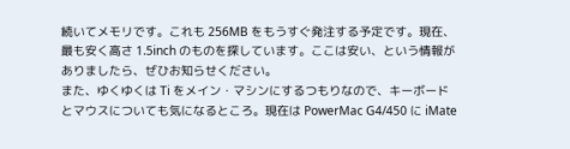続いてメモリです。これも 256MB をもうすぐ発注する予定です。現在、最も安く高さ 1.5inch のものを探しています。ここは安い、という情報がありましたら、ぜひお知らせください。
また、ゆくゆくは Ti をメイン・マシンにするつもりなので、キーボードとマウスについても気になるところ。現在は PowerMac G4/450 に iMate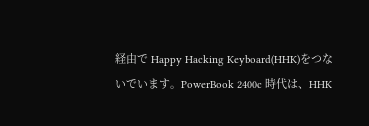経由で Happy Hacking Keyboard(HHK)をつないでいます。PowerBook 2400c 時代は、HHK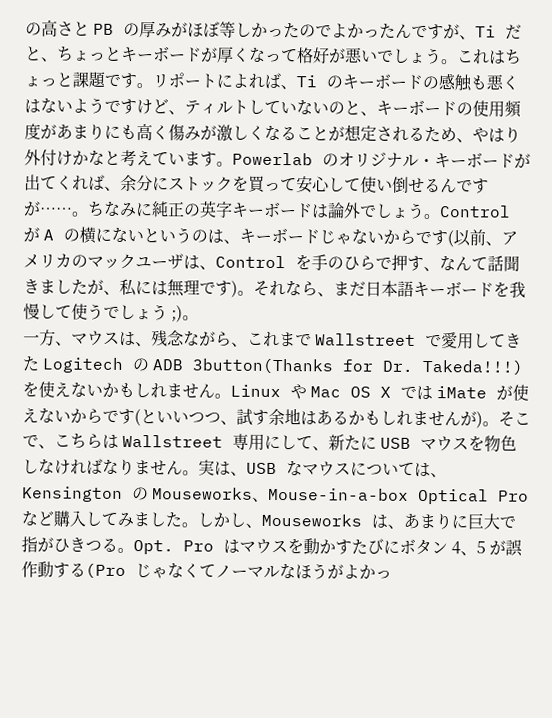の高さと PB の厚みがほぼ等しかったのでよかったんですが、Ti だと、ちょっとキーボードが厚くなって格好が悪いでしょう。これはちょっと課題です。リポートによれば、Ti のキーボードの感触も悪くはないようですけど、ティルトしていないのと、キーボードの使用頻度があまりにも高く傷みが激しくなることが想定されるため、やはり外付けかなと考えています。Powerlab のオリジナル・キーボードが出てくれば、余分にストックを買って安心して使い倒せるんですが……。ちなみに純正の英字キーボードは論外でしょう。Control が A の横にないというのは、キーボードじゃないからです(以前、アメリカのマックユーザは、Control を手のひらで押す、なんて話聞きましたが、私には無理です)。それなら、まだ日本語キーボードを我慢して使うでしょう ;)。
一方、マウスは、残念ながら、これまで Wallstreet で愛用してきた Logitech の ADB 3button(Thanks for Dr. Takeda!!!)を使えないかもしれません。Linux や Mac OS X では iMate が使えないからです(といいつつ、試す余地はあるかもしれませんが)。そこで、こちらは Wallstreet 専用にして、新たに USB マウスを物色しなければなりません。実は、USB なマウスについては、Kensington の Mouseworks、Mouse-in-a-box Optical Pro など購入してみました。しかし、Mouseworks は、あまりに巨大で指がひきつる。Opt. Pro はマウスを動かすたびにボタン 4、5 が誤作動する(Pro じゃなくてノーマルなほうがよかっ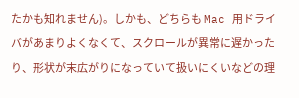たかも知れません)。しかも、どちらも Mac 用ドライバがあまりよくなくて、スクロールが異常に遅かったり、形状が末広がりになっていて扱いにくいなどの理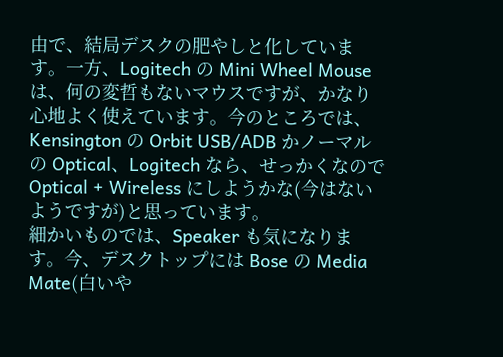由で、結局デスクの肥やしと化しています。一方、Logitech の Mini Wheel Mouse は、何の変哲もないマウスですが、かなり心地よく使えています。今のところでは、Kensington の Orbit USB/ADB かノーマルの Optical、Logitech なら、せっかくなので Optical + Wireless にしようかな(今はないようですが)と思っています。
細かいものでは、Speaker も気になります。今、デスクトップには Bose の Media Mate(白いや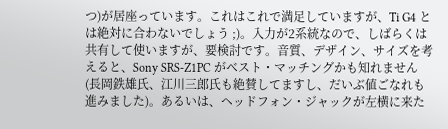つ)が居座っています。これはこれで満足していますが、Ti G4 とは絶対に合わないでしょう ;)。入力が2系統なので、しばらくは共有して使いますが、要検討です。音質、デザイン、サイズを考えると、Sony SRS-Z1PC がベスト・マッチングかも知れません(長岡鉄雄氏、江川三郎氏も絶賛してますし、だいぶ値ごなれも進みました)。あるいは、ヘッドフォン・ジャックが左横に来た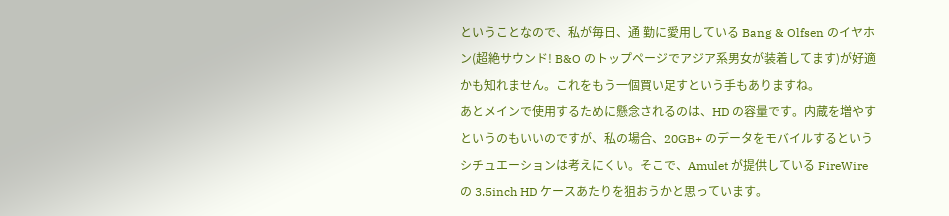ということなので、私が毎日、通 勤に愛用している Bang & Olfsen のイヤホン(超絶サウンド! B&O のトップページでアジア系男女が装着してます)が好適かも知れません。これをもう一個買い足すという手もありますね。
あとメインで使用するために懸念されるのは、HD の容量です。内蔵を増やすというのもいいのですが、私の場合、20GB+ のデータをモバイルするというシチュエーションは考えにくい。そこで、Amulet が提供している FireWire の 3.5inch HD ケースあたりを狙おうかと思っています。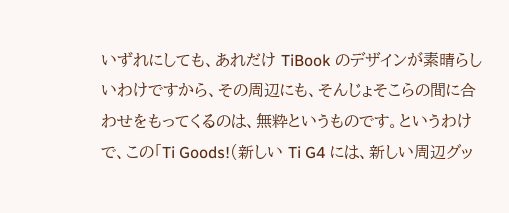いずれにしても、あれだけ TiBook のデザインが素晴らしいわけですから、その周辺にも、そんじょそこらの間に合わせをもってくるのは、無粋というものです。というわけで、この「Ti Goods!(新しい Ti G4 には、新しい周辺グッ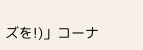ズを!)」コーナ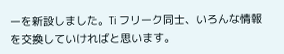ーを新設しました。Ti フリーク同士、いろんな情報を交換していければと思います。